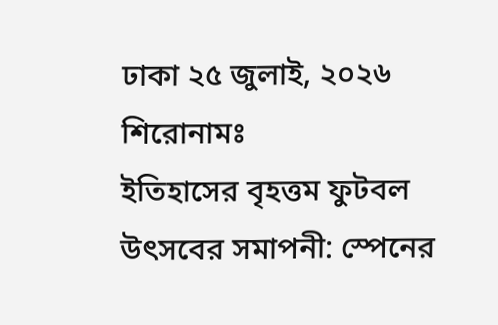ঢাকা ২৫ জুলাই, ২০২৬
শিরোনামঃ
ইতিহাসের বৃহত্তম ফুটবল উৎসবের সমাপনী: স্পেনের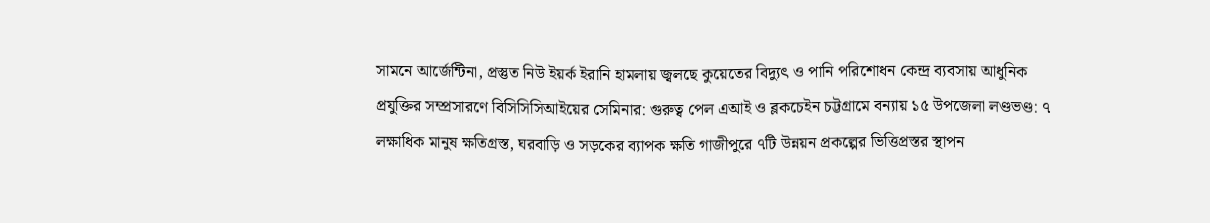সামনে আর্জেন্টিনা, প্রস্তুত নিউ ইয়র্ক ইরানি হামলায় জ্বলছে কুয়েতের বিদ্যুৎ ও পানি পরিশোধন কেন্দ্র ব্যবসায় আধুনিক প্রযুক্তির সম্প্রসারণে বিসিসিসিআইয়ের সেমিনার: গুরুত্ব পেল এআই ও ব্লকচেইন চট্টগ্রামে বন্যায় ১৫ উপজেলা লণ্ডভণ্ড: ৭ লক্ষাধিক মানুষ ক্ষতিগ্রস্ত, ঘরবাড়ি ও সড়কের ব্যাপক ক্ষতি গাজীপুরে ৭টি উন্নয়ন প্রকল্পের ভিত্তিপ্রস্তর স্থাপন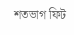শতভাগ ফিট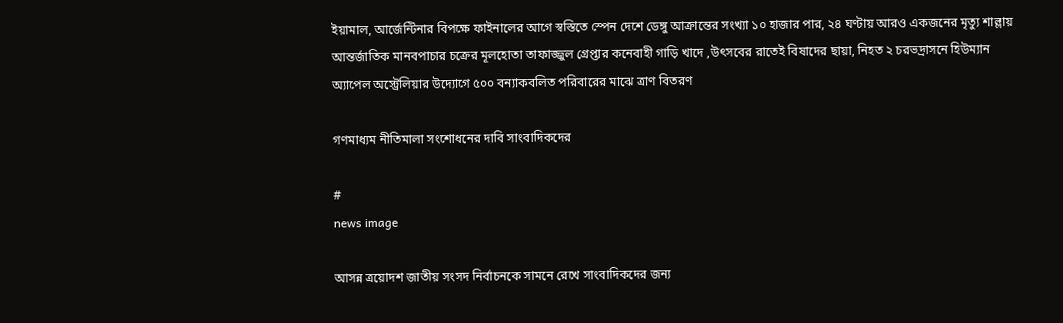ইয়ামাল, আর্জেন্টিনার বিপক্ষে ফাইনালের আগে স্বস্তিতে স্পেন দেশে ডেঙ্গু আক্রান্তের সংখ্যা ১০ হাজার পার, ২৪ ঘণ্টায় আরও একজনের মৃত্যু শাল্লায় আন্তর্জাতিক মানবপাচার চক্রের মূলহোতা তাফাজ্জুল গ্রেপ্তার কনেবাহী গাড়ি খাদে ,উৎসবের রাতেই বিষাদের ছায়া, নিহত ২ চরভদ্রাসনে হিউম্যান অ্যাপেল অস্ট্রেলিয়ার উদ্যোগে ৫০০ বন্যাকবলিত পরিবারের মাঝে ত্রাণ বিতরণ

গণমাধ্যম নীতিমালা সংশোধনের দাবি সাংবাদিকদের

#
news image

আসন্ন ত্রয়োদশ জাতীয় সংসদ নির্বাচনকে সামনে রেখে সাংবাদিকদের জন্য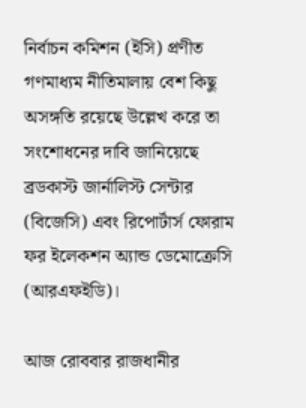নির্বাচন কমিশন (ইসি) প্রণীত গণমাধ্যম নীতিমালায় বেশ কিছু অসঙ্গতি রয়েছে উল্লেখ করে তা সংশোধনের দাবি জানিয়েছে ব্রডকাস্ট জার্নালিস্ট সেন্টার (বিজেসি) এবং রিপোর্টার্স ফোরাম ফর ইলেকশন অ্যান্ড ডেমোক্রেসি (আরএফইডি)।

আজ রোববার রাজধানীর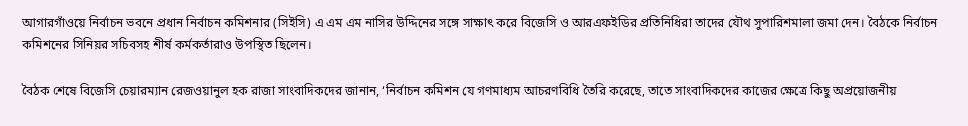আগারগাঁওয়ে নির্বাচন ভবনে প্রধান নির্বাচন কমিশনার (সিইসি) এ এম এম নাসির উদ্দিনের সঙ্গে সাক্ষাৎ করে বিজেসি ও আরএফইডির প্রতিনিধিরা তাদের যৌথ সুপারিশমালা জমা দেন। বৈঠকে নির্বাচন কমিশনের সিনিয়র সচিবসহ শীর্ষ কর্মকর্তারাও উপস্থিত ছিলেন।

বৈঠক শেষে বিজেসি চেয়ারম্যান রেজওয়ানুল হক রাজা সাংবাদিকদের জানান, ‘নির্বাচন কমিশন যে গণমাধ্যম আচরণবিধি তৈরি করেছে, তাতে সাংবাদিকদের কাজের ক্ষেত্রে কিছু অপ্রয়োজনীয়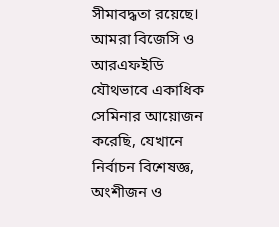সীমাবদ্ধতা রয়েছে। আমরা বিজেসি ও আরএফইডি যৌথভাবে একাধিক সেমিনার আয়োজন করেছি, যেখানে নির্বাচন বিশেষজ্ঞ, অংশীজন ও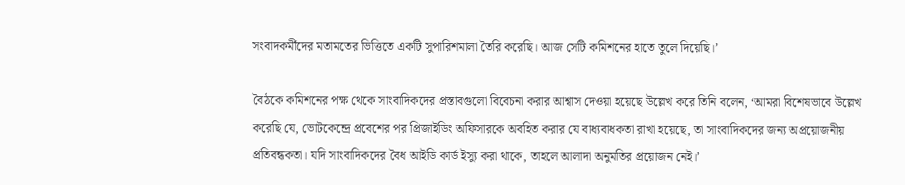সংবাদকর্মীদের মতামতের ভিত্তিতে একটি সুপারিশমালা তৈরি করেছি। আজ সেটি কমিশনের হাতে তুলে দিয়েছি।’

বৈঠকে কমিশনের পক্ষ থেকে সাংবাদিকদের প্রস্তাবগুলো বিবেচনা করার আশ্বাস দেওয়া হয়েছে উল্লেখ করে তিনি বলেন, ‘আমরা বিশেষভাবে উল্লেখ করেছি যে, ভোটকেন্দ্রে প্রবেশের পর প্রিজাইডিং অফিসারকে অবহিত করার যে বাধ্যবাধকতা রাখা হয়েছে, তা সাংবাদিকদের জন্য অপ্রয়োজনীয় প্রতিবন্ধকতা। যদি সাংবাদিকদের বৈধ আইডি কার্ড ইস্যু করা থাকে, তাহলে আলাদা অনুমতির প্রয়োজন নেই।’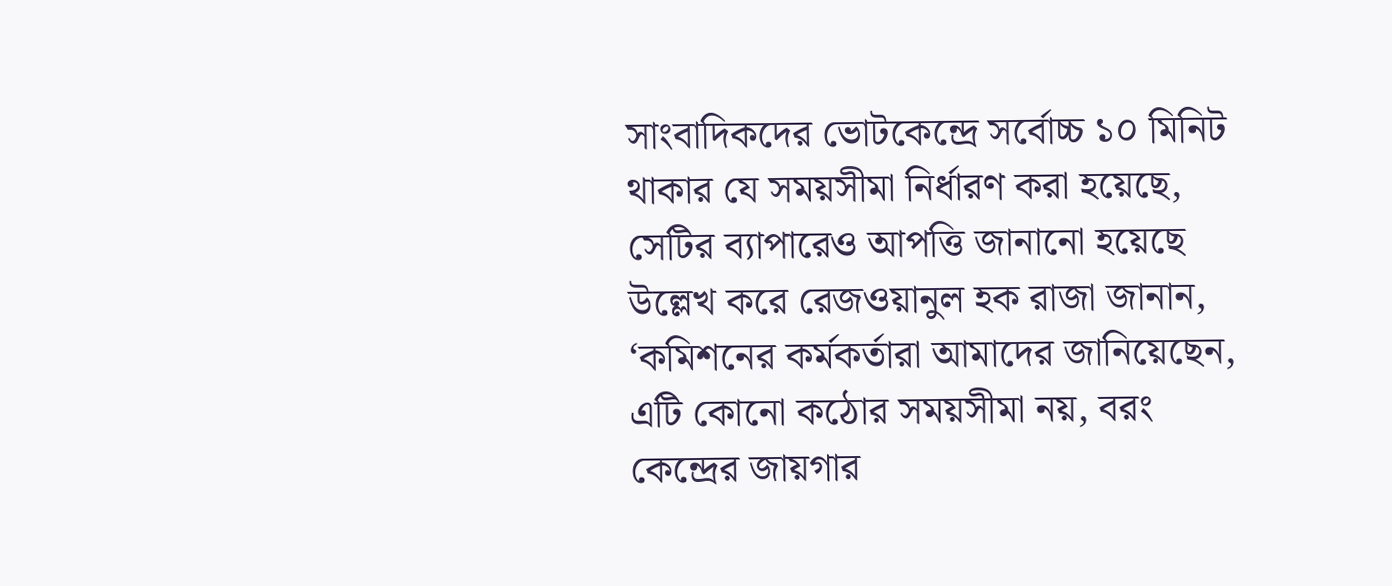সাংবাদিকদের ভোটকেন্দ্রে সর্বোচ্চ ১০ মিনিট থাকার যে সময়সীমা নির্ধারণ করা হয়েছে, সেটির ব্যাপারেও আপত্তি জানানো হয়েছে উল্লেখ করে রেজওয়ানুল হক রাজা জানান, ‘কমিশনের কর্মকর্তারা আমাদের জানিয়েছেন, এটি কোনো কঠোর সময়সীমা নয়, বরং কেন্দ্রের জায়গার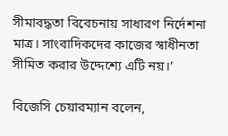সীমাবদ্ধতা বিবেচনায় সাধারণ নির্দেশনা মাত্র। সাংবাদিকদের কাজের স্বাধীনতা সীমিত করার উদ্দেশ্যে এটি নয়।’

বিজেসি চেয়ারম্যান বলেন,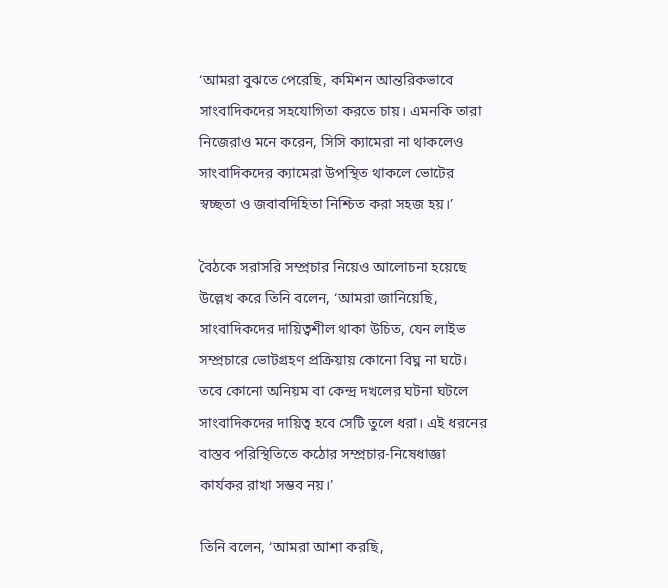‘আমরা বুঝতে পেরেছি, কমিশন আন্তরিকভাবে সাংবাদিকদের সহযোগিতা করতে চায়। এমনকি তারা নিজেরাও মনে করেন, সিসি ক্যামেরা না থাকলেও সাংবাদিকদের ক্যামেরা উপস্থিত থাকলে ভোটের স্বচ্ছতা ও জবাবদিহিতা নিশ্চিত করা সহজ হয়।’

বৈঠকে সরাসরি সম্প্রচার নিয়েও আলোচনা হয়েছে উল্লেখ করে তিনি বলেন, ‘আমরা জানিয়েছি, সাংবাদিকদের দায়িত্বশীল থাকা উচিত, যেন লাইভ সম্প্রচারে ভোটগ্রহণ প্রক্রিয়ায় কোনো বিঘ্ন না ঘটে। তবে কোনো অনিয়ম বা কেন্দ্র দখলের ঘটনা ঘটলে সাংবাদিকদের দায়িত্ব হবে সেটি তুলে ধরা। এই ধরনের বাস্তব পরিস্থিতিতে কঠোর সম্প্রচার-নিষেধাজ্ঞা কার্যকর রাখা সম্ভব নয়।’

তিনি বলেন, ‘আমরা আশা করছি,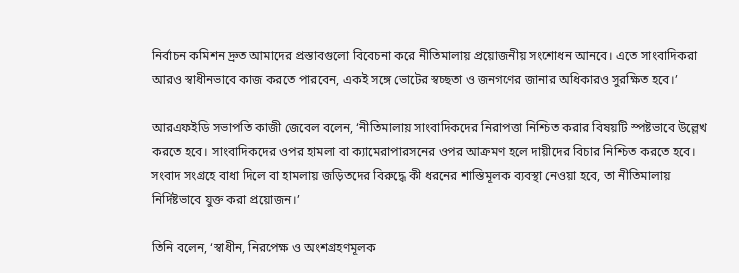নির্বাচন কমিশন দ্রুত আমাদের প্রস্তাবগুলো বিবেচনা করে নীতিমালায় প্রয়োজনীয় সংশোধন আনবে। এতে সাংবাদিকরা আরও স্বাধীনভাবে কাজ করতে পারবেন, একই সঙ্গে ভোটের স্বচ্ছতা ও জনগণের জানার অধিকারও সুরক্ষিত হবে।’

আরএফইডি সভাপতি কাজী জেবেল বলেন, ‘নীতিমালায় সাংবাদিকদের নিরাপত্তা নিশ্চিত করার বিষয়টি স্পষ্টভাবে উল্লেখ করতে হবে। সাংবাদিকদের ওপর হামলা বা ক্যামেরাপারসনের ওপর আক্রমণ হলে দায়ীদের বিচার নিশ্চিত করতে হবে। সংবাদ সংগ্রহে বাধা দিলে বা হামলায় জড়িতদের বিরুদ্ধে কী ধরনের শাস্তিমূলক ব্যবস্থা নেওয়া হবে, তা নীতিমালায় নির্দিষ্টভাবে যুক্ত করা প্রয়োজন।’

তিনি বলেন, ‘স্বাধীন, নিরপেক্ষ ও অংশগ্রহণমূলক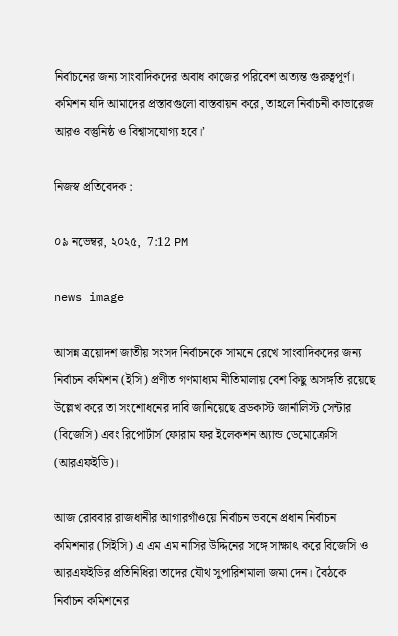নির্বাচনের জন্য সাংবাদিকদের অবাধ কাজের পরিবেশ অত্যন্ত গুরুত্বপূর্ণ। কমিশন যদি আমাদের প্রস্তাবগুলো বাস্তবায়ন করে, তাহলে নির্বাচনী কাভারেজ আরও বস্তুনিষ্ঠ ও বিশ্বাসযোগ্য হবে।’

নিজস্ব প্রতিবেদক :

০৯ নভেম্বর, ২০২৫,  7:12 PM

news image

আসন্ন ত্রয়োদশ জাতীয় সংসদ নির্বাচনকে সামনে রেখে সাংবাদিকদের জন্য নির্বাচন কমিশন (ইসি) প্রণীত গণমাধ্যম নীতিমালায় বেশ কিছু অসঙ্গতি রয়েছে উল্লেখ করে তা সংশোধনের দাবি জানিয়েছে ব্রডকাস্ট জার্নালিস্ট সেন্টার (বিজেসি) এবং রিপোর্টার্স ফোরাম ফর ইলেকশন অ্যান্ড ডেমোক্রেসি (আরএফইডি)।

আজ রোববার রাজধানীর আগারগাঁওয়ে নির্বাচন ভবনে প্রধান নির্বাচন কমিশনার (সিইসি) এ এম এম নাসির উদ্দিনের সঙ্গে সাক্ষাৎ করে বিজেসি ও আরএফইডির প্রতিনিধিরা তাদের যৌথ সুপারিশমালা জমা দেন। বৈঠকে নির্বাচন কমিশনের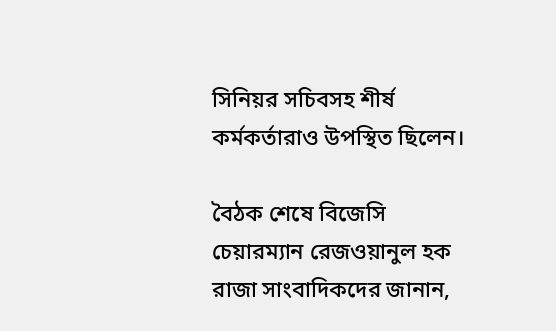সিনিয়র সচিবসহ শীর্ষ কর্মকর্তারাও উপস্থিত ছিলেন।

বৈঠক শেষে বিজেসি চেয়ারম্যান রেজওয়ানুল হক রাজা সাংবাদিকদের জানান,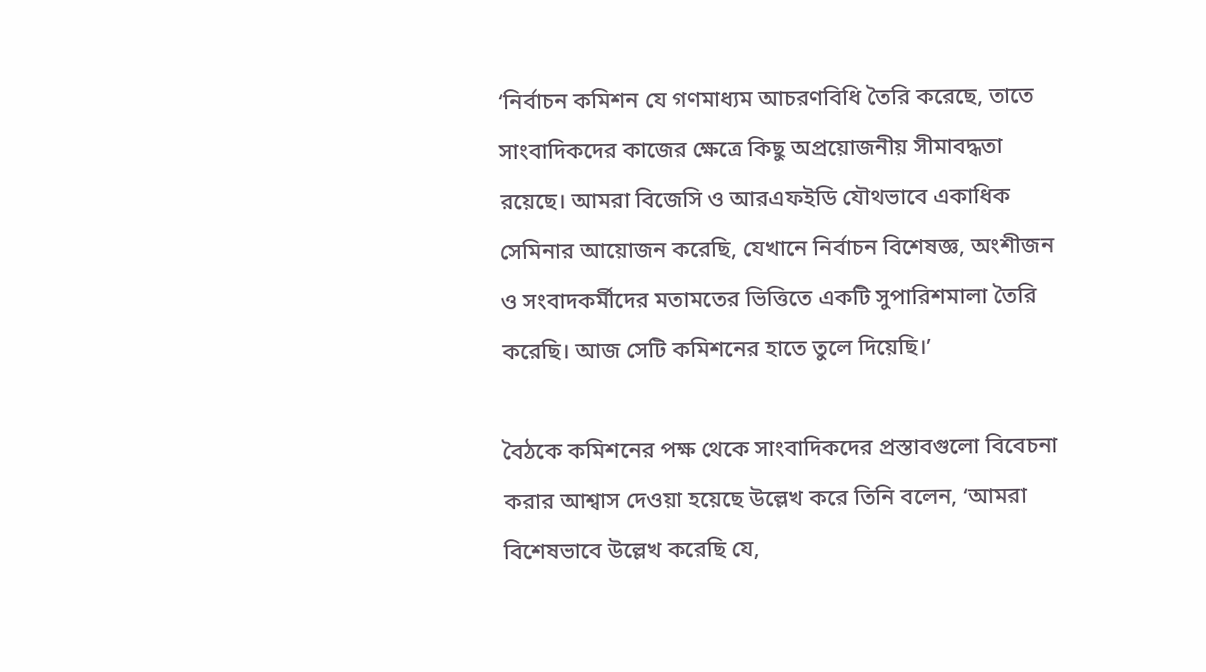‘নির্বাচন কমিশন যে গণমাধ্যম আচরণবিধি তৈরি করেছে, তাতে সাংবাদিকদের কাজের ক্ষেত্রে কিছু অপ্রয়োজনীয় সীমাবদ্ধতা রয়েছে। আমরা বিজেসি ও আরএফইডি যৌথভাবে একাধিক সেমিনার আয়োজন করেছি, যেখানে নির্বাচন বিশেষজ্ঞ, অংশীজন ও সংবাদকর্মীদের মতামতের ভিত্তিতে একটি সুপারিশমালা তৈরি করেছি। আজ সেটি কমিশনের হাতে তুলে দিয়েছি।’

বৈঠকে কমিশনের পক্ষ থেকে সাংবাদিকদের প্রস্তাবগুলো বিবেচনা করার আশ্বাস দেওয়া হয়েছে উল্লেখ করে তিনি বলেন, ‘আমরা বিশেষভাবে উল্লেখ করেছি যে,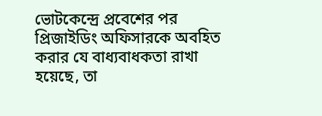ভোটকেন্দ্রে প্রবেশের পর প্রিজাইডিং অফিসারকে অবহিত করার যে বাধ্যবাধকতা রাখা হয়েছে, তা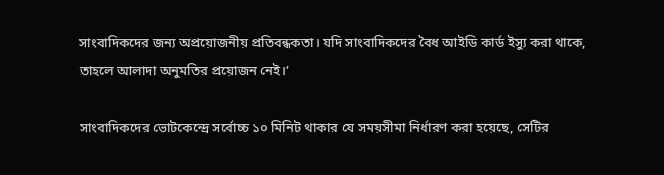সাংবাদিকদের জন্য অপ্রয়োজনীয় প্রতিবন্ধকতা। যদি সাংবাদিকদের বৈধ আইডি কার্ড ইস্যু করা থাকে, তাহলে আলাদা অনুমতির প্রয়োজন নেই।’

সাংবাদিকদের ভোটকেন্দ্রে সর্বোচ্চ ১০ মিনিট থাকার যে সময়সীমা নির্ধারণ করা হয়েছে, সেটির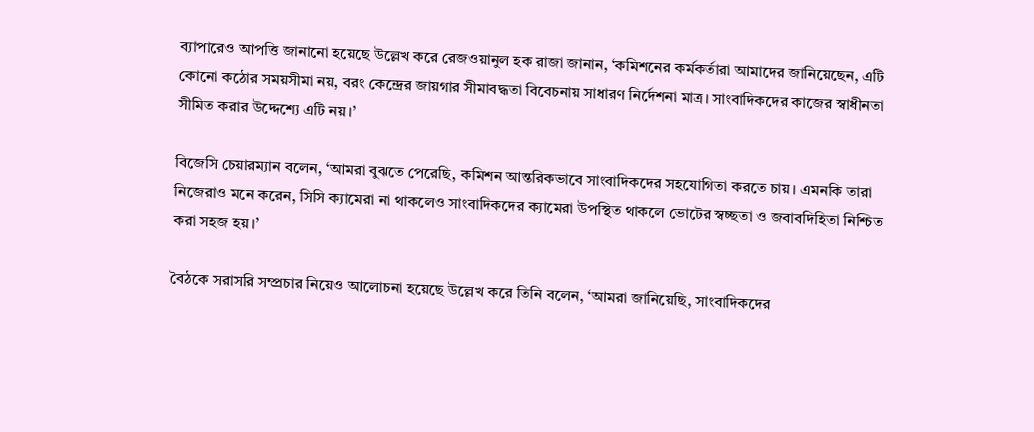ব্যাপারেও আপত্তি জানানো হয়েছে উল্লেখ করে রেজওয়ানুল হক রাজা জানান, ‘কমিশনের কর্মকর্তারা আমাদের জানিয়েছেন, এটি কোনো কঠোর সময়সীমা নয়, বরং কেন্দ্রের জায়গার সীমাবদ্ধতা বিবেচনায় সাধারণ নির্দেশনা মাত্র। সাংবাদিকদের কাজের স্বাধীনতা সীমিত করার উদ্দেশ্যে এটি নয়।’

বিজেসি চেয়ারম্যান বলেন, ‘আমরা বুঝতে পেরেছি, কমিশন আন্তরিকভাবে সাংবাদিকদের সহযোগিতা করতে চায়। এমনকি তারা নিজেরাও মনে করেন, সিসি ক্যামেরা না থাকলেও সাংবাদিকদের ক্যামেরা উপস্থিত থাকলে ভোটের স্বচ্ছতা ও জবাবদিহিতা নিশ্চিত করা সহজ হয়।’

বৈঠকে সরাসরি সম্প্রচার নিয়েও আলোচনা হয়েছে উল্লেখ করে তিনি বলেন, ‘আমরা জানিয়েছি, সাংবাদিকদের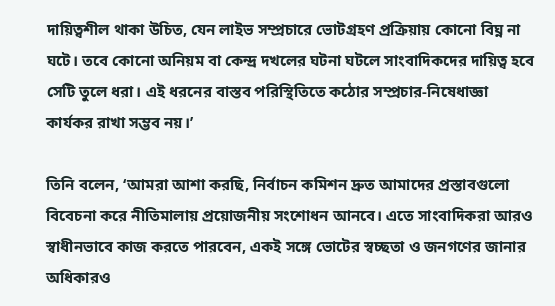দায়িত্বশীল থাকা উচিত, যেন লাইভ সম্প্রচারে ভোটগ্রহণ প্রক্রিয়ায় কোনো বিঘ্ন না ঘটে। তবে কোনো অনিয়ম বা কেন্দ্র দখলের ঘটনা ঘটলে সাংবাদিকদের দায়িত্ব হবে সেটি তুলে ধরা। এই ধরনের বাস্তব পরিস্থিতিতে কঠোর সম্প্রচার-নিষেধাজ্ঞা কার্যকর রাখা সম্ভব নয়।’

তিনি বলেন, ‘আমরা আশা করছি, নির্বাচন কমিশন দ্রুত আমাদের প্রস্তাবগুলো বিবেচনা করে নীতিমালায় প্রয়োজনীয় সংশোধন আনবে। এতে সাংবাদিকরা আরও স্বাধীনভাবে কাজ করতে পারবেন, একই সঙ্গে ভোটের স্বচ্ছতা ও জনগণের জানার অধিকারও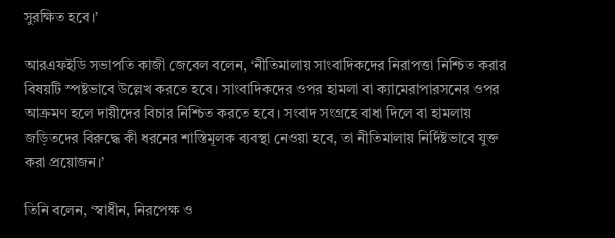সুরক্ষিত হবে।’

আরএফইডি সভাপতি কাজী জেবেল বলেন, ‘নীতিমালায় সাংবাদিকদের নিরাপত্তা নিশ্চিত করার বিষয়টি স্পষ্টভাবে উল্লেখ করতে হবে। সাংবাদিকদের ওপর হামলা বা ক্যামেরাপারসনের ওপর আক্রমণ হলে দায়ীদের বিচার নিশ্চিত করতে হবে। সংবাদ সংগ্রহে বাধা দিলে বা হামলায় জড়িতদের বিরুদ্ধে কী ধরনের শাস্তিমূলক ব্যবস্থা নেওয়া হবে, তা নীতিমালায় নির্দিষ্টভাবে যুক্ত করা প্রয়োজন।’

তিনি বলেন, ‘স্বাধীন, নিরপেক্ষ ও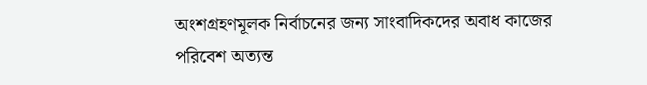অংশগ্রহণমূলক নির্বাচনের জন্য সাংবাদিকদের অবাধ কাজের পরিবেশ অত্যন্ত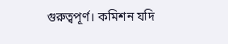গুরুত্বপূর্ণ। কমিশন যদি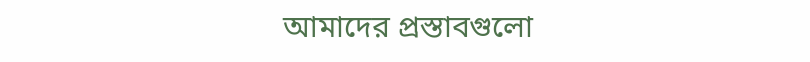আমাদের প্রস্তাবগুলো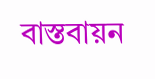বাস্তবায়ন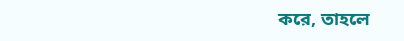করে, তাহলে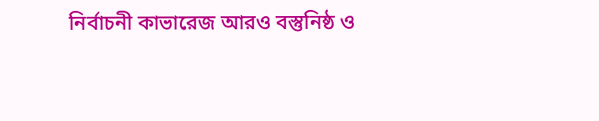নির্বাচনী কাভারেজ আরও বস্তুনিষ্ঠ ও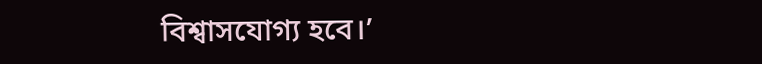বিশ্বাসযোগ্য হবে।’